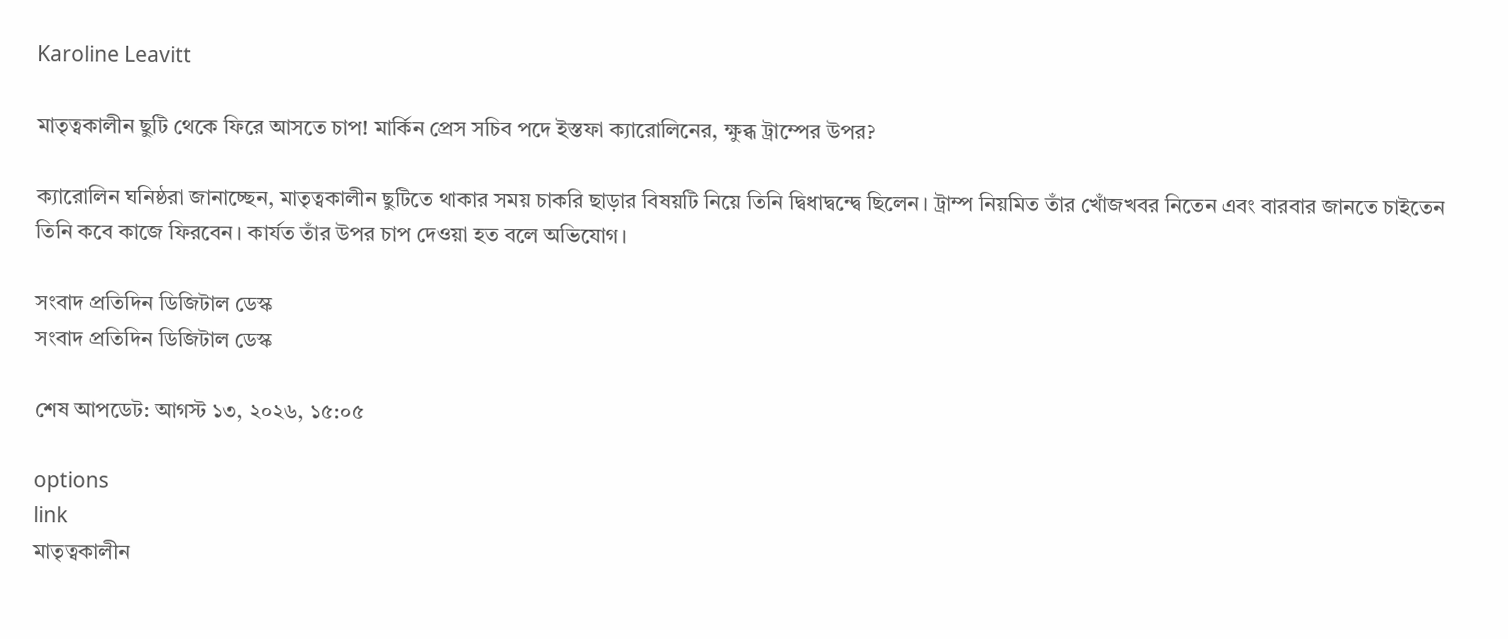Karoline Leavitt

মাতৃত্বকালীন ছুটি থেকে ফিরে আসতে চাপ! মার্কিন প্রেস সচিব পদে ইস্তফা ক্যারোলিনের, ক্ষুব্ধ ট্রাম্পের উপর?

ক্যারোলিন ঘনিষ্ঠরা জানাচ্ছেন, মাতৃত্বকালীন ছুটিতে থাকার সময় চাকরি ছাড়ার বিষয়টি নিয়ে তিনি দ্বিধাদ্বন্দ্বে ছিলেন। ট্রাম্প নিয়মিত তাঁর খোঁজখবর নিতেন এবং বারবার জানতে চাইতেন তিনি কবে কাজে ফিরবেন। কার্যত তাঁর উপর চাপ দেওয়া হত বলে অভিযোগ।

সংবাদ প্রতিদিন ডিজিটাল ডেস্ক
সংবাদ প্রতিদিন ডিজিটাল ডেস্ক

শেষ আপডেট: আগস্ট ১৩, ২০২৬, ১৫:০৫

options
link
মাতৃত্বকালীন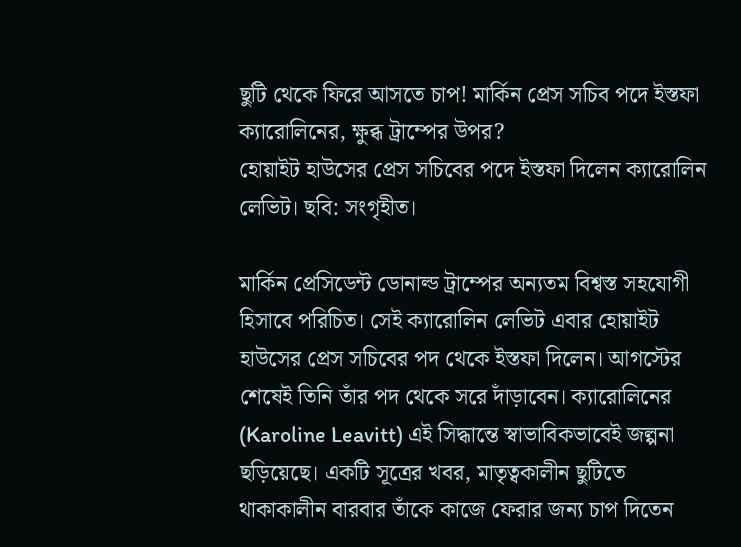ছুটি থেকে ফিরে আসতে চাপ! মার্কিন প্রেস সচিব পদে ইস্তফা ক্যারোলিনের, ক্ষুব্ধ ট্রাম্পের উপর?
হোয়াইট হাউসের প্রেস সচিবের পদে ইস্তফা দিলেন ক্যারোলিন লেভিট। ছবি: সংগৃহীত।

মার্কিন প্রেসিডেন্ট ডোনাল্ড ট্রাম্পের অন্যতম বিশ্বস্ত সহযোগী হিসাবে পরিচিত। সেই ক্যারোলিন লেভিট এবার হোয়াইট হাউসের প্রেস সচিবের পদ থেকে ইস্তফা দিলেন। আগস্টের শেষেই তিনি তাঁর পদ থেকে সরে দাঁড়াবেন। ক্যারোলিনের (Karoline Leavitt) এই সিদ্ধান্তে স্বাভাবিকভাবেই জল্পনা ছড়িয়েছে। একটি সূত্রের খবর, মাতৃত্বকালীন ছুটিতে থাকাকালীন বারবার তাঁকে কাজে ফেরার জন্য চাপ দিতেন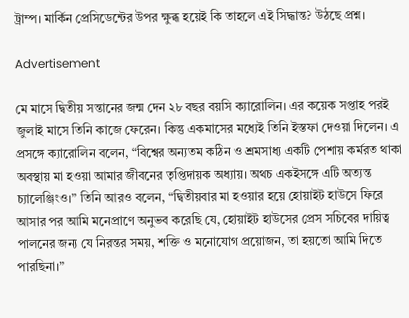ট্রাম্প। মার্কিন প্রেসিডেন্টের উপর ক্ষুব্ধ হয়েই কি তাহলে এই সিদ্ধান্ত? উঠছে প্রশ্ন।

Advertisement

মে মাসে দ্বিতীয় সন্তানের জন্ম দেন ২৮ বছর বয়সি ক্যারোলিন। এর কয়েক সপ্তাহ পরই জুলাই মাসে তিনি কাজে ফেরেন। কিন্তু একমাসের মধ্যেই তিনি ইস্তফা দেওয়া দিলেন। এ প্রসঙ্গে ক্যারোলিন বলেন, “বিশ্বের অন্যতম কঠিন ও শ্রমসাধ্য একটি পেশায় কর্মরত থাকা অবস্থায় মা হওয়া আমার জীবনের তৃপ্তিদায়ক অধ্যায়। অথচ একইসঙ্গে এটি অত্যন্ত চ্যালেঞ্জিংও।” তিনি আরও বলেন, “দ্বিতীয়বার মা হওয়ার হয়ে হোয়াইট হাউসে ফিরে আসার পর আমি মনেপ্রাণে অনুভব করেছি যে, হোয়াইট হাউসের প্রেস সচিবের দায়িত্ব পালনের জন্য যে নিরন্তর সময়, শক্তি ও মনোযোগ প্রয়োজন, তা হয়তো আমি দিতে পারছিনা।”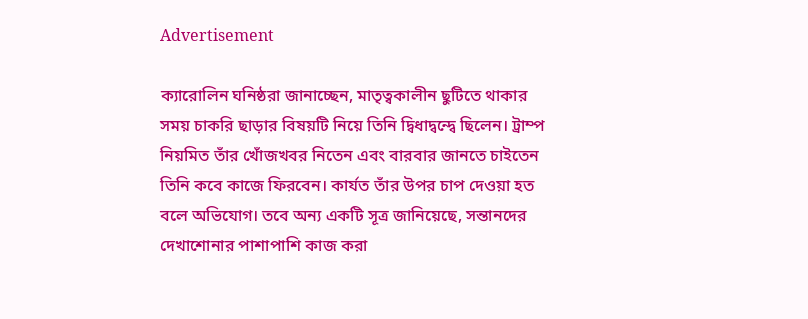Advertisement

ক্যারোলিন ঘনিষ্ঠরা জানাচ্ছেন, মাতৃত্বকালীন ছুটিতে থাকার সময় চাকরি ছাড়ার বিষয়টি নিয়ে তিনি দ্বিধাদ্বন্দ্বে ছিলেন। ট্রাম্প নিয়মিত তাঁর খোঁজখবর নিতেন এবং বারবার জানতে চাইতেন তিনি কবে কাজে ফিরবেন। কার্যত তাঁর উপর চাপ দেওয়া হত বলে অভিযোগ। তবে অন্য একটি সূত্র জানিয়েছে, সন্তানদের দেখাশোনার পাশাপাশি কাজ করা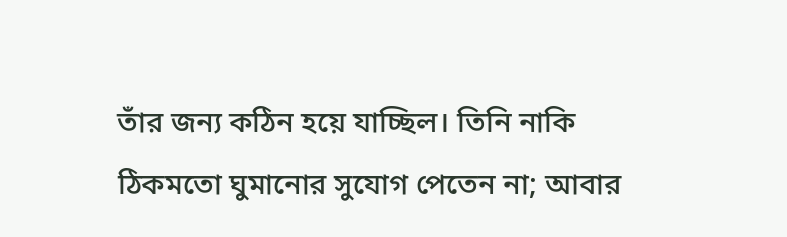তাঁর জন্য কঠিন হয়ে যাচ্ছিল। তিনি নাকি ঠিকমতো ঘুমানোর সুযোগ পেতেন না; আবার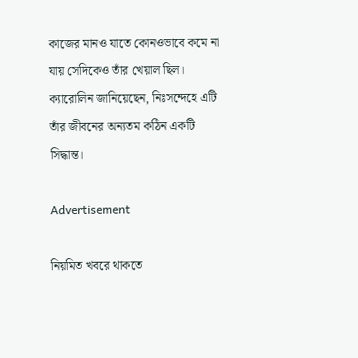কাজের মানও যাতে কোনওভাবে কমে না যায় সেদিকেও তাঁর খেয়াল ছিল। ক্যারোলিন জানিয়েছেন, নিঃসন্দেহে এটি তাঁর জীবনের অন্যতম কঠিন একটি সিদ্ধান্ত।

Advertisement

নিয়মিত খবরে থাকতে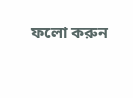ফলো করুন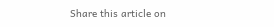Share this article on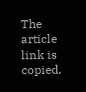The article link is copied.